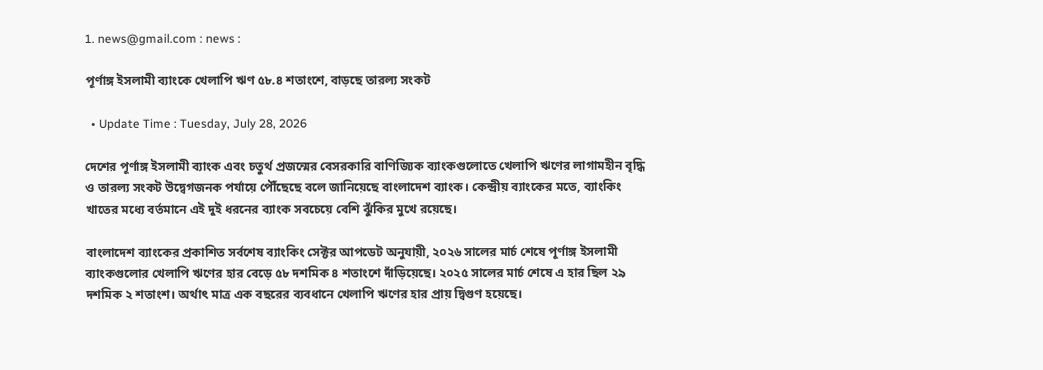1. news@gmail.com : news :

পূর্ণাঙ্গ ইসলামী ব্যাংকে খেলাপি ঋণ ৫৮.৪ শতাংশে, বাড়ছে তারল্য সংকট

  • Update Time : Tuesday, July 28, 2026

দেশের পূর্ণাঙ্গ ইসলামী ব্যাংক এবং চতুর্থ প্রজন্মের বেসরকারি বাণিজ্যিক ব্যাংকগুলোতে খেলাপি ঋণের লাগামহীন বৃদ্ধি ও তারল্য সংকট উদ্বেগজনক পর্যায়ে পৌঁছেছে বলে জানিয়েছে বাংলাদেশ ব্যাংক। কেন্দ্রীয় ব্যাংকের মতে, ব্যাংকিং খাতের মধ্যে বর্তমানে এই দুই ধরনের ব্যাংক সবচেয়ে বেশি ঝুঁকির মুখে রয়েছে।

বাংলাদেশ ব্যাংকের প্রকাশিত সর্বশেষ ব্যাংকিং সেক্টর আপডেট অনুযায়ী, ২০২৬ সালের মার্চ শেষে পূর্ণাঙ্গ ইসলামী ব্যাংকগুলোর খেলাপি ঋণের হার বেড়ে ৫৮ দশমিক ৪ শতাংশে দাঁড়িয়েছে। ২০২৫ সালের মার্চ শেষে এ হার ছিল ২৯ দশমিক ২ শতাংশ। অর্থাৎ মাত্র এক বছরের ব্যবধানে খেলাপি ঋণের হার প্রায় দ্বিগুণ হয়েছে।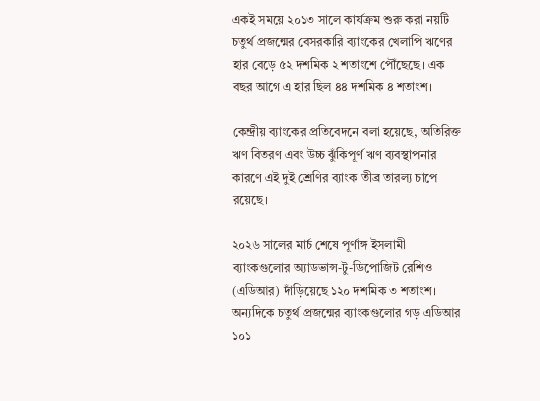একই সময়ে ২০১৩ সালে কার্যক্রম শুরু করা নয়টি চতুর্থ প্রজন্মের বেসরকারি ব্যাংকের খেলাপি ঋণের হার বেড়ে ৫২ দশমিক ২ শতাংশে পৌঁছেছে। এক বছর আগে এ হার ছিল ৪৪ দশমিক ৪ শতাংশ।

কেন্দ্রীয় ব্যাংকের প্রতিবেদনে বলা হয়েছে, অতিরিক্ত ঋণ বিতরণ এবং উচ্চ ঝুঁকিপূর্ণ ঋণ ব্যবস্থাপনার কারণে এই দুই শ্রেণির ব্যাংক তীব্র তারল্য চাপে রয়েছে।

২০২৬ সালের মার্চ শেষে পূর্ণাঙ্গ ইসলামী ব্যাংকগুলোর অ্যাডভান্স-টু-ডিপোজিট রেশিও (এডিআর) দাঁড়িয়েছে ১২০ দশমিক ৩ শতাংশ। অন্যদিকে চতুর্থ প্রজন্মের ব্যাংকগুলোর গড় এডিআর ১০১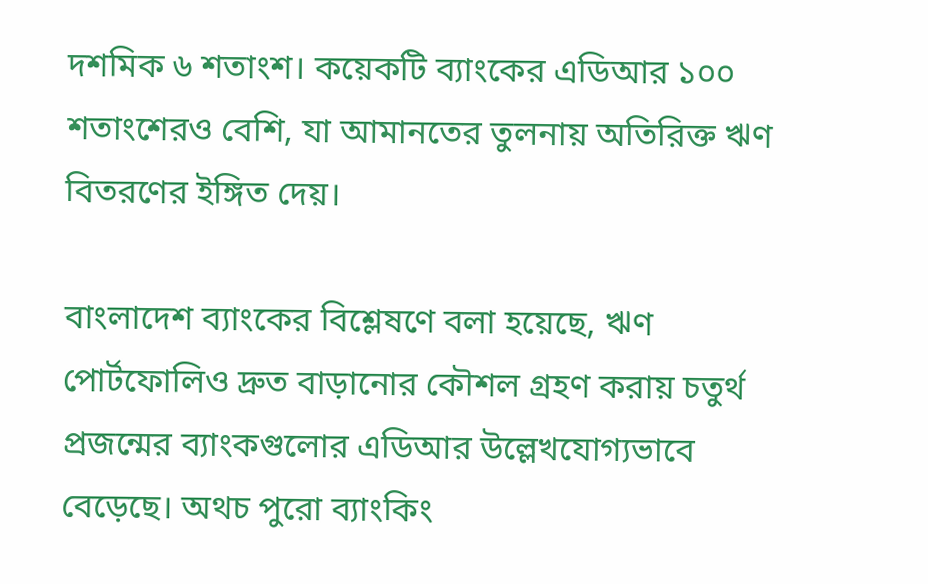দশমিক ৬ শতাংশ। কয়েকটি ব্যাংকের এডিআর ১০০ শতাংশেরও বেশি, যা আমানতের তুলনায় অতিরিক্ত ঋণ বিতরণের ইঙ্গিত দেয়।

বাংলাদেশ ব্যাংকের বিশ্লেষণে বলা হয়েছে, ঋণ পোর্টফোলিও দ্রুত বাড়ানোর কৌশল গ্রহণ করায় চতুর্থ প্রজন্মের ব্যাংকগুলোর এডিআর উল্লেখযোগ্যভাবে বেড়েছে। অথচ পুরো ব্যাংকিং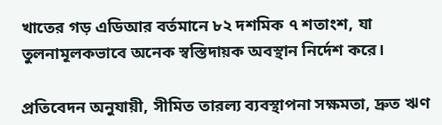খাতের গড় এডিআর বর্তমানে ৮২ দশমিক ৭ শতাংশ, যা তুলনামূলকভাবে অনেক স্বস্তিদায়ক অবস্থান নির্দেশ করে।

প্রতিবেদন অনুযায়ী, সীমিত তারল্য ব্যবস্থাপনা সক্ষমতা, দ্রুত ঋণ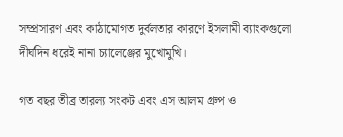সম্প্রসারণ এবং কাঠামোগত দুর্বলতার কারণে ইসলামী ব্যাংকগুলো দীর্ঘদিন ধরেই নানা চ্যালেঞ্জের মুখোমুখি।

গত বছর তীব্র তারল্য সংকট এবং এস আলম গ্রুপ ও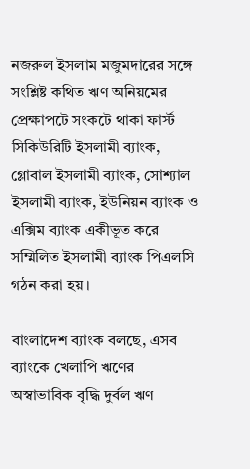নজরুল ইসলাম মজুমদারের সঙ্গে সংশ্লিষ্ট কথিত ঋণ অনিয়মের প্রেক্ষাপটে সংকটে থাকা ফার্স্ট সিকিউরিটি ইসলামী ব্যাংক, গ্লোবাল ইসলামী ব্যাংক, সোশ্যাল ইসলামী ব্যাংক, ইউনিয়ন ব্যাংক ও এক্সিম ব্যাংক একীভূত করে সম্মিলিত ইসলামী ব্যাংক পিএলসি গঠন করা হয়।

বাংলাদেশ ব্যাংক বলছে, এসব ব্যাংকে খেলাপি ঋণের অস্বাভাবিক বৃদ্ধি দুর্বল ঋণ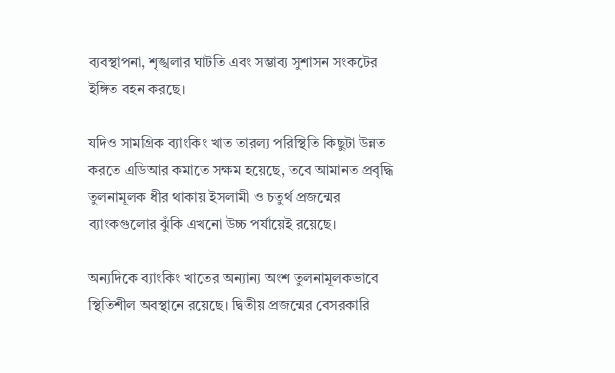ব্যবস্থাপনা, শৃঙ্খলার ঘাটতি এবং সম্ভাব্য সুশাসন সংকটের ইঙ্গিত বহন করছে।

যদিও সামগ্রিক ব্যাংকিং খাত তারল্য পরিস্থিতি কিছুটা উন্নত করতে এডিআর কমাতে সক্ষম হয়েছে, তবে আমানত প্রবৃদ্ধি তুলনামূলক ধীর থাকায় ইসলামী ও চতুর্থ প্রজন্মের ব্যাংকগুলোর ঝুঁকি এখনো উচ্চ পর্যায়েই রয়েছে।

অন্যদিকে ব্যাংকিং খাতের অন্যান্য অংশ তুলনামূলকভাবে স্থিতিশীল অবস্থানে রয়েছে। দ্বিতীয় প্রজন্মের বেসরকারি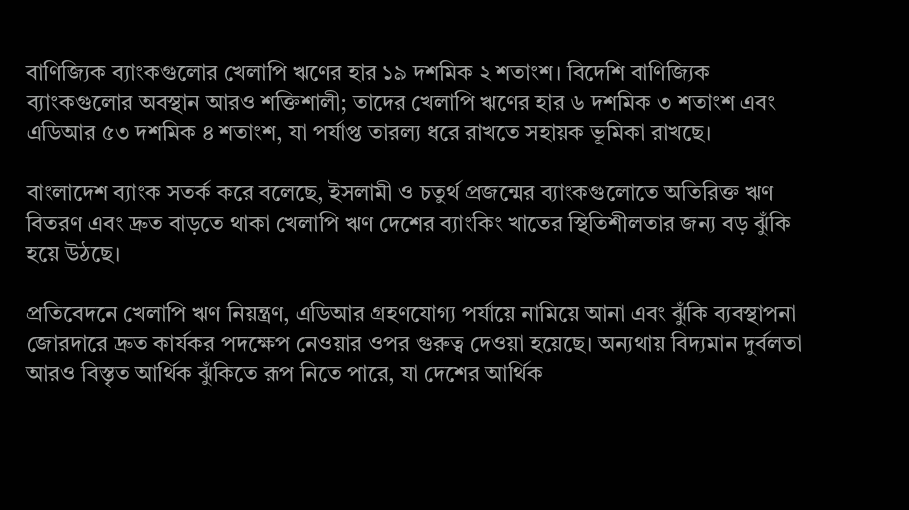বাণিজ্যিক ব্যাংকগুলোর খেলাপি ঋণের হার ১৯ দশমিক ২ শতাংশ। বিদেশি বাণিজ্যিক ব্যাংকগুলোর অবস্থান আরও শক্তিশালী; তাদের খেলাপি ঋণের হার ৬ দশমিক ৩ শতাংশ এবং এডিআর ৫৩ দশমিক ৪ শতাংশ, যা পর্যাপ্ত তারল্য ধরে রাখতে সহায়ক ভূমিকা রাখছে।

বাংলাদেশ ব্যাংক সতর্ক করে বলেছে, ইসলামী ও চতুর্থ প্রজন্মের ব্যাংকগুলোতে অতিরিক্ত ঋণ বিতরণ এবং দ্রুত বাড়তে থাকা খেলাপি ঋণ দেশের ব্যাংকিং খাতের স্থিতিশীলতার জন্য বড় ঝুঁকি হয়ে উঠছে।

প্রতিবেদনে খেলাপি ঋণ নিয়ন্ত্রণ, এডিআর গ্রহণযোগ্য পর্যায়ে নামিয়ে আনা এবং ঝুঁকি ব্যবস্থাপনা জোরদারে দ্রুত কার্যকর পদক্ষেপ নেওয়ার ওপর গুরুত্ব দেওয়া হয়েছে। অন্যথায় বিদ্যমান দুর্বলতা আরও বিস্তৃত আর্থিক ঝুঁকিতে রূপ নিতে পারে, যা দেশের আর্থিক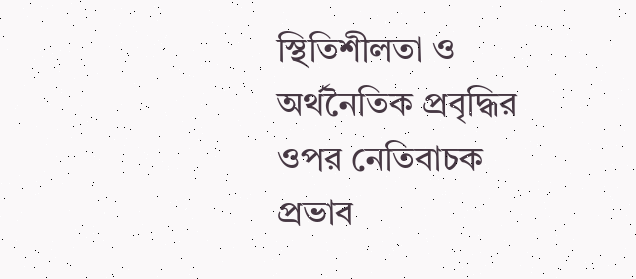স্থিতিশীলতা ও অর্থনৈতিক প্রবৃদ্ধির ওপর নেতিবাচক প্রভাব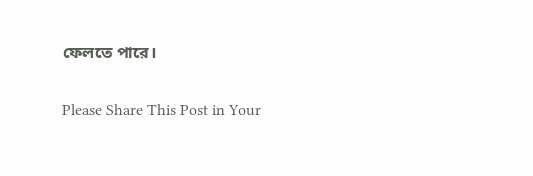ফেলতে পারে।

Please Share This Post in Your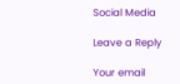Social Media

Leave a Reply

Your email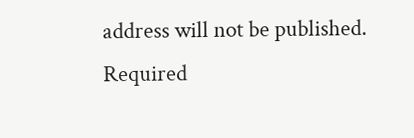address will not be published. Required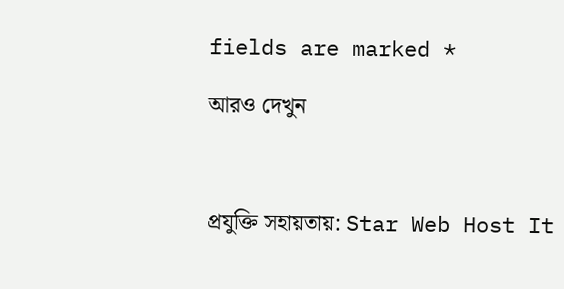fields are marked *

আরও দেখুন



প্রযুক্তি সহায়তায়: Star Web Host It